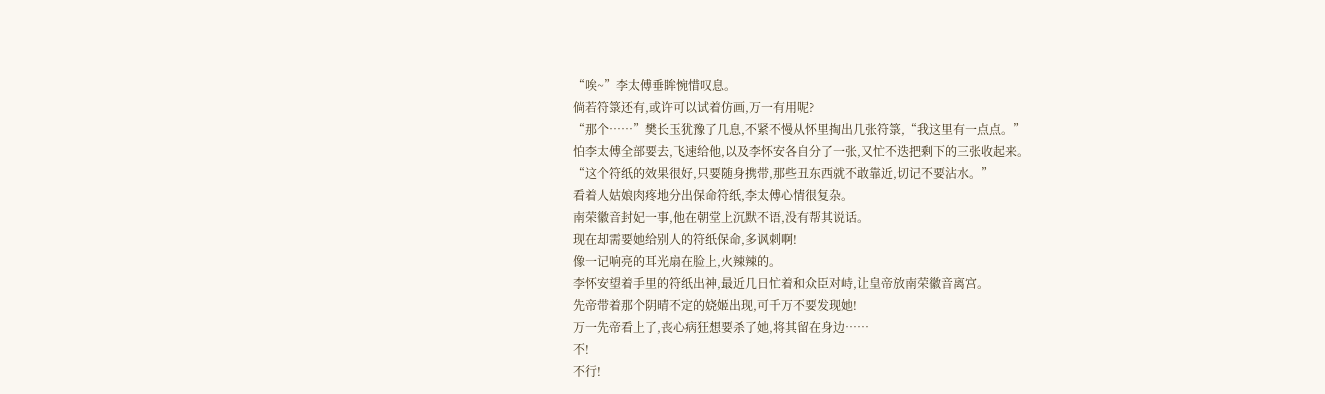“唉~”李太傅垂眸惋惜叹息。
倘若符箓还有,或许可以试着仿画,万一有用呢?
“那个……”樊长玉犹豫了几息,不紧不慢从怀里掏出几张符箓,“我这里有一点点。”
怕李太傅全部要去,飞速给他,以及李怀安各自分了一张,又忙不迭把剩下的三张收起来。
“这个符纸的效果很好,只要随身携带,那些丑东西就不敢靠近,切记不要沾水。”
看着人姑娘肉疼地分出保命符纸,李太傅心情很复杂。
南荣徽音封妃一事,他在朝堂上沉默不语,没有帮其说话。
现在却需要她给别人的符纸保命,多讽刺啊!
像一记响亮的耳光扇在脸上,火辣辣的。
李怀安望着手里的符纸出神,最近几日忙着和众臣对峙,让皇帝放南荣徽音离宫。
先帝带着那个阴晴不定的娆姬出现,可千万不要发现她!
万一先帝看上了,丧心病狂想要杀了她,将其留在身边……
不!
不行!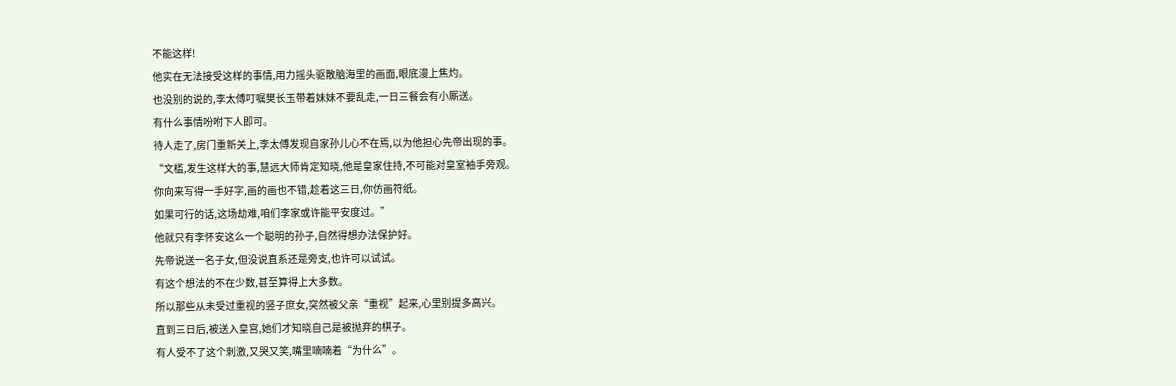不能这样!
他实在无法接受这样的事情,用力摇头驱散脑海里的画面,眼底漫上焦灼。
也没别的说的,李太傅叮嘱樊长玉带着妹妹不要乱走,一日三餐会有小厮送。
有什么事情吩咐下人即可。
待人走了,房门重新关上,李太傅发现自家孙儿心不在焉,以为他担心先帝出现的事。
“文槛,发生这样大的事,慧远大师肯定知晓,他是皇家住持,不可能对皇室袖手旁观。
你向来写得一手好字,画的画也不错,趁着这三日,你仿画符纸。
如果可行的话,这场劫难,咱们李家或许能平安度过。”
他就只有李怀安这么一个聪明的孙子,自然得想办法保护好。
先帝说送一名子女,但没说直系还是旁支,也许可以试试。
有这个想法的不在少数,甚至算得上大多数。
所以那些从未受过重视的竖子庶女,突然被父亲“重视”起来,心里别提多高兴。
直到三日后,被送入皇宫,她们才知晓自己是被抛弃的棋子。
有人受不了这个刺激,又哭又笑,嘴里喃喃着“为什么”。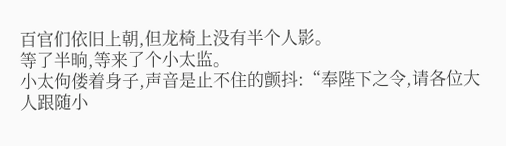百官们依旧上朝,但龙椅上没有半个人影。
等了半晌,等来了个小太监。
小太佝偻着身子,声音是止不住的颤抖:“奉陛下之令,请各位大人跟随小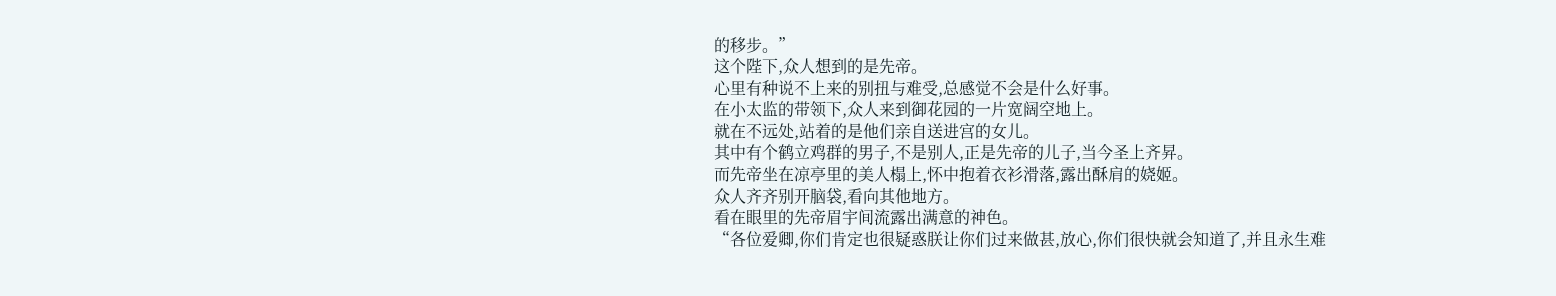的移步。”
这个陛下,众人想到的是先帝。
心里有种说不上来的别扭与难受,总感觉不会是什么好事。
在小太监的带领下,众人来到御花园的一片宽阔空地上。
就在不远处,站着的是他们亲自送进宫的女儿。
其中有个鹤立鸡群的男子,不是别人,正是先帝的儿子,当今圣上齐昇。
而先帝坐在凉亭里的美人榻上,怀中抱着衣衫滑落,露出酥肩的娆姬。
众人齐齐别开脑袋,看向其他地方。
看在眼里的先帝眉宇间流露出满意的神色。
“各位爱卿,你们肯定也很疑惑朕让你们过来做甚,放心,你们很快就会知道了,并且永生难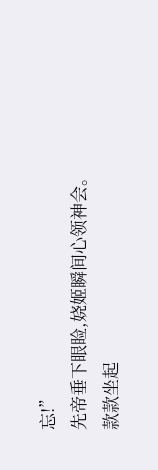忘!”
先帝垂下眼睑,娆姬瞬间心领神会。
款款坐起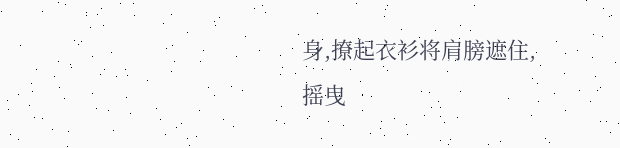身,撩起衣衫将肩膀遮住,摇曳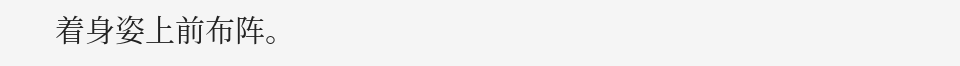着身姿上前布阵。